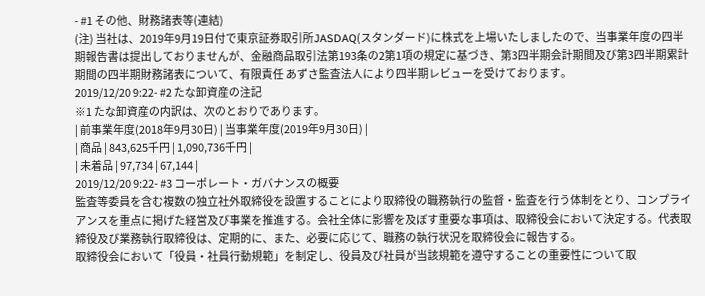- #1 その他、財務諸表等(連結)
(注) 当社は、2019年9月19日付で東京証券取引所JASDAQ(スタンダード)に株式を上場いたしましたので、当事業年度の四半期報告書は提出しておりませんが、金融商品取引法第193条の2第1項の規定に基づき、第3四半期会計期間及び第3四半期累計期間の四半期財務諸表について、有限責任 あずさ監査法人により四半期レビューを受けております。
2019/12/20 9:22- #2 たな卸資産の注記
※1 たな卸資産の内訳は、次のとおりであります。
| 前事業年度(2018年9月30日) | 当事業年度(2019年9月30日) |
| 商品 | 843,625千円 | 1,090,736千円 |
| 未着品 | 97,734 | 67,144 |
2019/12/20 9:22- #3 コーポレート・ガバナンスの概要
監査等委員を含む複数の独立社外取締役を設置することにより取締役の職務執行の監督・監査を行う体制をとり、コンプライアンスを重点に掲げた経営及び事業を推進する。会社全体に影響を及ぼす重要な事項は、取締役会において決定する。代表取締役及び業務執行取締役は、定期的に、また、必要に応じて、職務の執行状況を取締役会に報告する。
取締役会において「役員・社員行動規範」を制定し、役員及び社員が当該規範を遵守することの重要性について取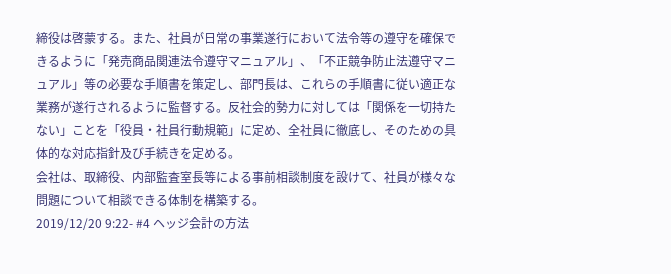締役は啓蒙する。また、社員が日常の事業遂行において法令等の遵守を確保できるように「発売商品関連法令遵守マニュアル」、「不正競争防止法遵守マニュアル」等の必要な手順書を策定し、部門長は、これらの手順書に従い適正な業務が遂行されるように監督する。反社会的勢力に対しては「関係を一切持たない」ことを「役員・社員行動規範」に定め、全社員に徹底し、そのための具体的な対応指針及び手続きを定める。
会社は、取締役、内部監査室長等による事前相談制度を設けて、社員が様々な問題について相談できる体制を構築する。
2019/12/20 9:22- #4 ヘッジ会計の方法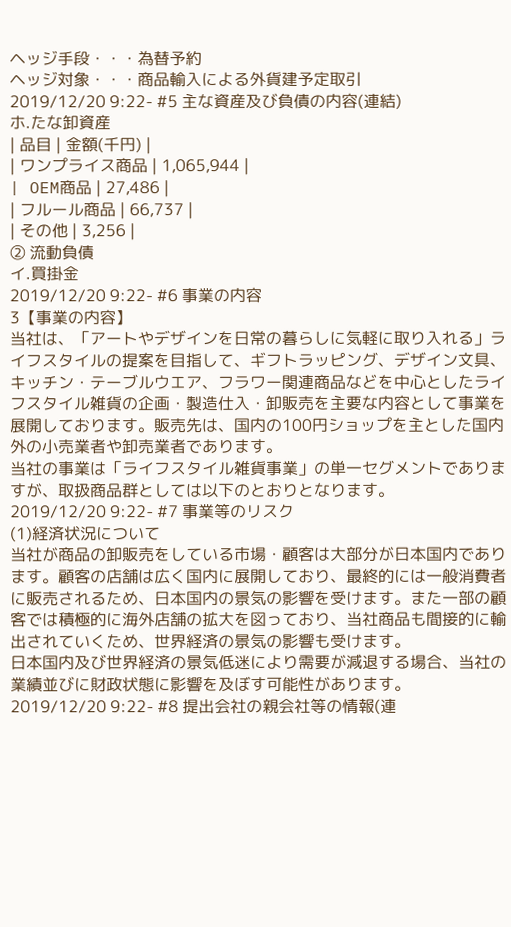ヘッジ手段・・・為替予約
ヘッジ対象・・・商品輸入による外貨建予定取引
2019/12/20 9:22- #5 主な資産及び負債の内容(連結)
ホ.たな卸資産
| 品目 | 金額(千円) |
| ワンプライス商品 | 1,065,944 |
| OEM商品 | 27,486 |
| フルール商品 | 66,737 |
| その他 | 3,256 |
② 流動負債
イ.買掛金
2019/12/20 9:22- #6 事業の内容
3【事業の内容】
当社は、「アートやデザインを日常の暮らしに気軽に取り入れる」ライフスタイルの提案を目指して、ギフトラッピング、デザイン文具、キッチン・テーブルウエア、フラワー関連商品などを中心としたライフスタイル雑貨の企画・製造仕入・卸販売を主要な内容として事業を展開しております。販売先は、国内の100円ショップを主とした国内外の小売業者や卸売業者であります。
当社の事業は「ライフスタイル雑貨事業」の単一セグメントでありますが、取扱商品群としては以下のとおりとなります。
2019/12/20 9:22- #7 事業等のリスク
(1)経済状況について
当社が商品の卸販売をしている市場・顧客は大部分が日本国内であります。顧客の店舗は広く国内に展開しており、最終的には一般消費者に販売されるため、日本国内の景気の影響を受けます。また一部の顧客では積極的に海外店舗の拡大を図っており、当社商品も間接的に輸出されていくため、世界経済の景気の影響も受けます。
日本国内及び世界経済の景気低迷により需要が減退する場合、当社の業績並びに財政状態に影響を及ぼす可能性があります。
2019/12/20 9:22- #8 提出会社の親会社等の情報(連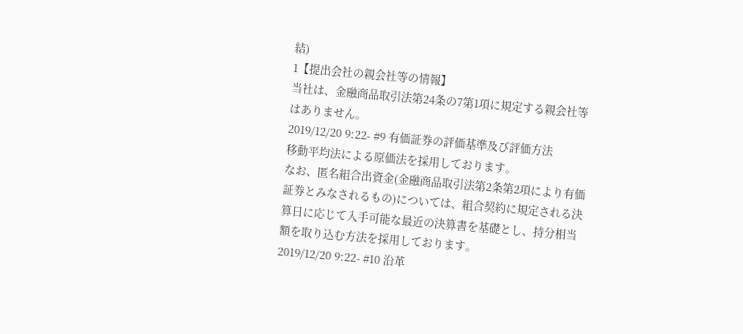結)
1【提出会社の親会社等の情報】
当社は、金融商品取引法第24条の7第1項に規定する親会社等はありません。
2019/12/20 9:22- #9 有価証券の評価基準及び評価方法
移動平均法による原価法を採用しております。
なお、匿名組合出資金(金融商品取引法第2条第2項により有価証券とみなされるもの)については、組合契約に規定される決算日に応じて入手可能な最近の決算書を基礎とし、持分相当額を取り込む方法を採用しております。
2019/12/20 9:22- #10 沿革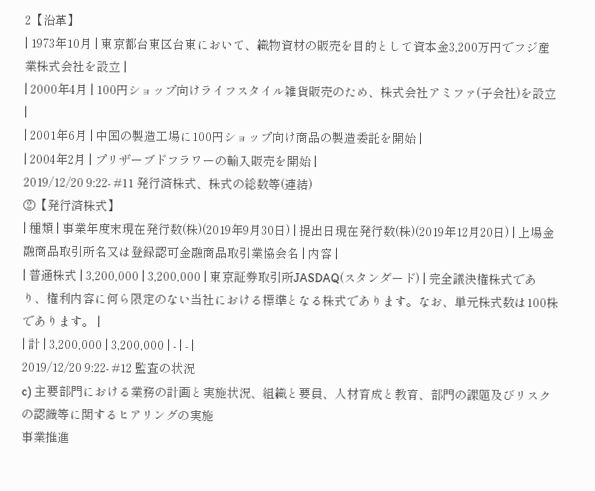2【沿革】
| 1973年10月 | 東京都台東区台東において、織物資材の販売を目的として資本金3,200万円でフジ産業株式会社を設立 |
| 2000年4月 | 100円ショップ向けライフスタイル雑貨販売のため、株式会社アミファ(子会社)を設立 |
| 2001年6月 | 中国の製造工場に100円ショップ向け商品の製造委託を開始 |
| 2004年2月 | プリザーブドフラワーの輸入販売を開始 |
2019/12/20 9:22- #11 発行済株式、株式の総数等(連結)
②【発行済株式】
| 種類 | 事業年度末現在発行数(株)(2019年9月30日) | 提出日現在発行数(株)(2019年12月20日) | 上場金融商品取引所名又は登録認可金融商品取引業協会名 | 内容 |
| 普通株式 | 3,200,000 | 3,200,000 | 東京証券取引所JASDAQ(スタンダード) | 完全議決権株式であり、権利内容に何ら限定のない当社における標準となる株式であります。なお、単元株式数は100株であります。 |
| 計 | 3,200,000 | 3,200,000 | - | - |
2019/12/20 9:22- #12 監査の状況
c) 主要部門における業務の計画と実施状況、組織と要員、人材育成と教育、部門の課題及びリスクの認識等に関するヒアリングの実施
事業推進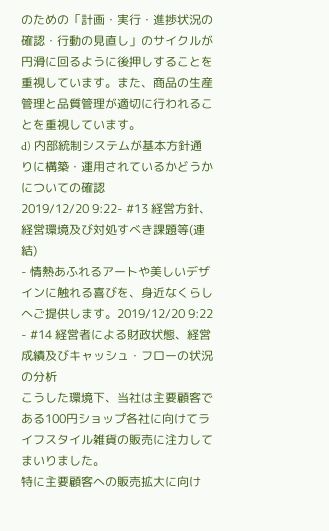のための「計画・実行・進捗状況の確認・行動の見直し」のサイクルが円滑に回るように後押しすることを重視しています。また、商品の生産管理と品質管理が適切に行われることを重視しています。
d) 内部統制システムが基本方針通りに構築・運用されているかどうかについての確認
2019/12/20 9:22- #13 経営方針、経営環境及び対処すべき課題等(連結)
- 情熱あふれるアートや美しいデザインに触れる喜びを、身近なくらしへご提供します。2019/12/20 9:22
- #14 経営者による財政状態、経営成績及びキャッシュ・フローの状況の分析
こうした環境下、当社は主要顧客である100円ショップ各社に向けてライフスタイル雑貨の販売に注力してまいりました。
特に主要顧客への販売拡大に向け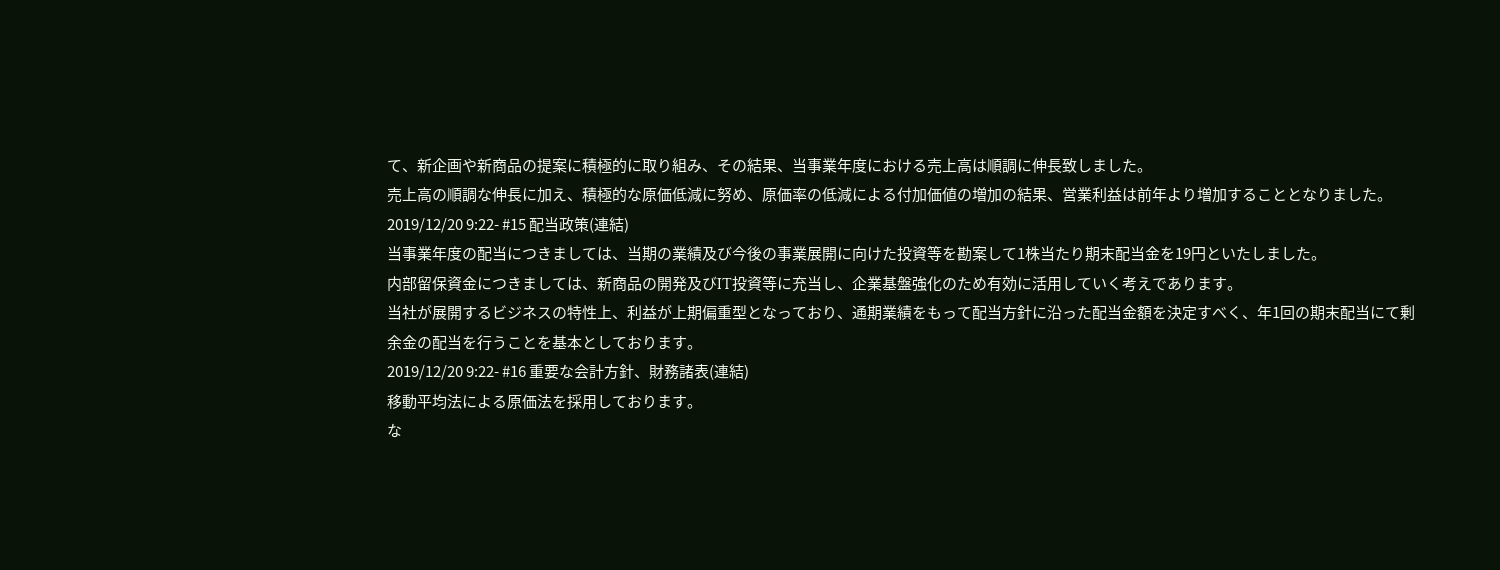て、新企画や新商品の提案に積極的に取り組み、その結果、当事業年度における売上高は順調に伸長致しました。
売上高の順調な伸長に加え、積極的な原価低減に努め、原価率の低減による付加価値の増加の結果、営業利益は前年より増加することとなりました。
2019/12/20 9:22- #15 配当政策(連結)
当事業年度の配当につきましては、当期の業績及び今後の事業展開に向けた投資等を勘案して1株当たり期末配当金を19円といたしました。
内部留保資金につきましては、新商品の開発及びIT投資等に充当し、企業基盤強化のため有効に活用していく考えであります。
当社が展開するビジネスの特性上、利益が上期偏重型となっており、通期業績をもって配当方針に沿った配当金額を決定すべく、年1回の期末配当にて剰余金の配当を行うことを基本としております。
2019/12/20 9:22- #16 重要な会計方針、財務諸表(連結)
移動平均法による原価法を採用しております。
な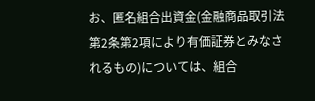お、匿名組合出資金(金融商品取引法第2条第2項により有価証券とみなされるもの)については、組合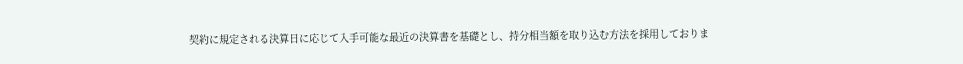契約に規定される決算日に応じて入手可能な最近の決算書を基礎とし、持分相当額を取り込む方法を採用しておりま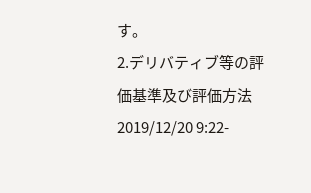す。
2.デリバティブ等の評価基準及び評価方法
2019/12/20 9:22-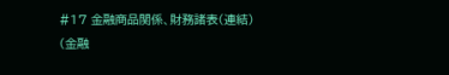#17 金融商品関係、財務諸表(連結)
(金融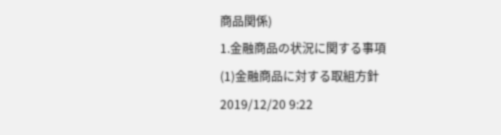商品関係)
1.金融商品の状況に関する事項
(1)金融商品に対する取組方針
2019/12/20 9:22